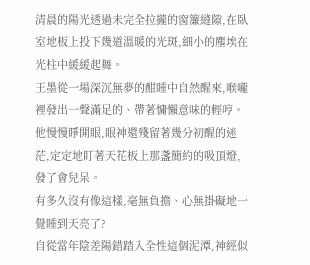清晨的陽光透過未完全拉攏的窗簾縫隙,在臥室地板上投下幾道溫暖的光斑,細小的塵埃在光柱中緩緩起舞。
王墨從一場深沉無夢的酣睡中自然醒來,喉嚨裡發出一聲滿足的、帶著慵懶意味的輕哼。
他慢慢睜開眼,眼神還殘留著幾分初醒的迷茫,定定地盯著天花板上那盞簡約的吸頂燈,發了會兒呆。
有多久沒有像這樣,毫無負擔、心無掛礙地一覺睡到天亮了?
自從當年陰差陽錯踏入全性這個泥潭,神經似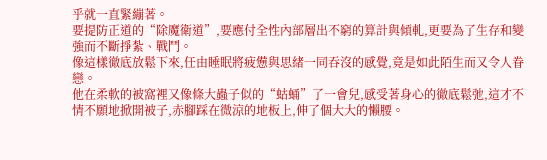乎就一直緊繃著。
要提防正道的“除魔衛道”,要應付全性內部層出不窮的算計與傾軋,更要為了生存和變強而不斷掙紮、戰鬥。
像這樣徹底放鬆下來,任由睡眠將疲憊與思緒一同吞沒的感覺,竟是如此陌生而又令人眷戀。
他在柔軟的被窩裡又像條大蟲子似的“蛄蛹”了一會兒,感受著身心的徹底鬆弛,這才不情不願地掀開被子,赤腳踩在微涼的地板上,伸了個大大的懶腰。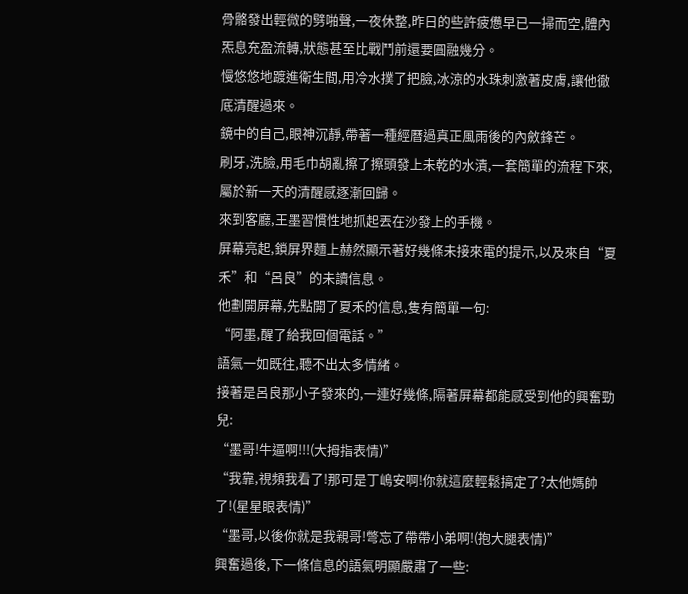骨骼發出輕微的劈啪聲,一夜休整,昨日的些許疲憊早已一掃而空,體內炁息充盈流轉,狀態甚至比戰鬥前還要圓融幾分。
慢悠悠地踱進衛生間,用冷水撲了把臉,冰涼的水珠刺激著皮膚,讓他徹底清醒過來。
鏡中的自己,眼神沉靜,帶著一種經曆過真正風雨後的內斂鋒芒。
刷牙,洗臉,用毛巾胡亂擦了擦頭發上未乾的水漬,一套簡單的流程下來,屬於新一天的清醒感逐漸回歸。
來到客廳,王墨習慣性地抓起丟在沙發上的手機。
屏幕亮起,鎖屏界麵上赫然顯示著好幾條未接來電的提示,以及來自“夏禾”和“呂良”的未讀信息。
他劃開屏幕,先點開了夏禾的信息,隻有簡單一句:
“阿墨,醒了給我回個電話。”
語氣一如既往,聽不出太多情緒。
接著是呂良那小子發來的,一連好幾條,隔著屏幕都能感受到他的興奮勁兒:
“墨哥!牛逼啊!!!(大拇指表情)”
“我靠,視頻我看了!那可是丁嶋安啊!你就這麼輕鬆搞定了?太他媽帥了!(星星眼表情)”
“墨哥,以後你就是我親哥!彆忘了帶帶小弟啊!(抱大腿表情)”
興奮過後,下一條信息的語氣明顯嚴肅了一些: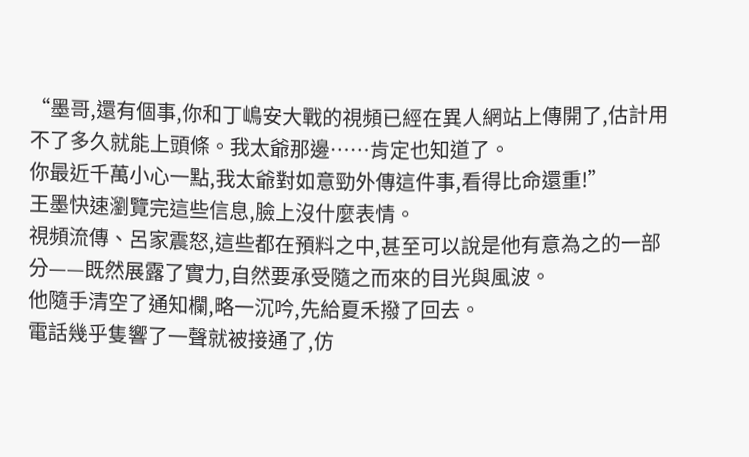“墨哥,還有個事,你和丁嶋安大戰的視頻已經在異人網站上傳開了,估計用不了多久就能上頭條。我太爺那邊……肯定也知道了。
你最近千萬小心一點,我太爺對如意勁外傳這件事,看得比命還重!”
王墨快速瀏覽完這些信息,臉上沒什麼表情。
視頻流傳、呂家震怒,這些都在預料之中,甚至可以說是他有意為之的一部分——既然展露了實力,自然要承受隨之而來的目光與風波。
他隨手清空了通知欄,略一沉吟,先給夏禾撥了回去。
電話幾乎隻響了一聲就被接通了,仿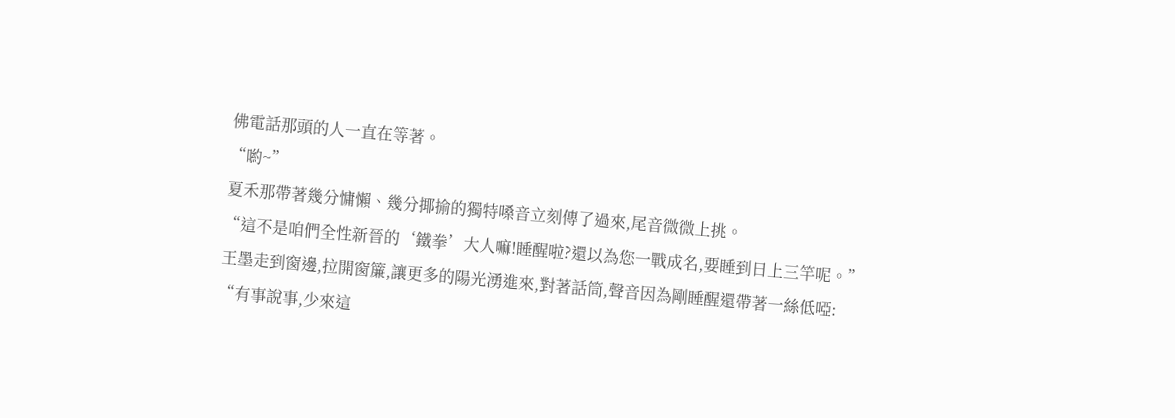佛電話那頭的人一直在等著。
“喲~”
夏禾那帶著幾分慵懶、幾分揶揄的獨特嗓音立刻傳了過來,尾音微微上挑。
“這不是咱們全性新晉的‘鐵拳’大人嘛!睡醒啦?還以為您一戰成名,要睡到日上三竿呢。”
王墨走到窗邊,拉開窗簾,讓更多的陽光湧進來,對著話筒,聲音因為剛睡醒還帶著一絲低啞:
“有事說事,少來這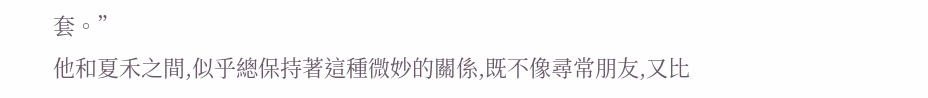套。”
他和夏禾之間,似乎總保持著這種微妙的關係,既不像尋常朋友,又比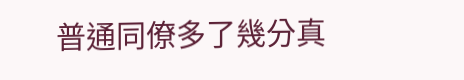普通同僚多了幾分真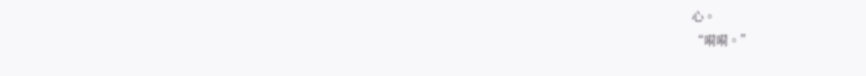心。
“嗬嗬。”